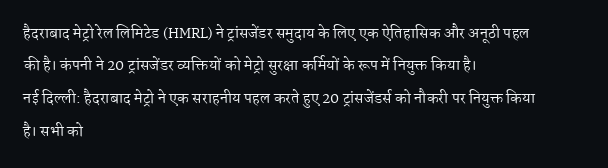हैदराबाद मेट्रो रेल लिमिटेड (HMRL) ने ट्रांसजेंडर समुदाय के लिए एक ऐतिहासिक और अनूठी पहल की है। कंपनी ने 20 ट्रांसजेंडर व्यक्तियों को मेट्रो सुरक्षा कर्मियों के रूप में नियुक्त किया है।
नई दिल्ली: हैदराबाद मेट्रो ने एक सराहनीय पहल करते हुए 20 ट्रांसजेंडर्स को नौकरी पर नियुक्त किया है। सभी को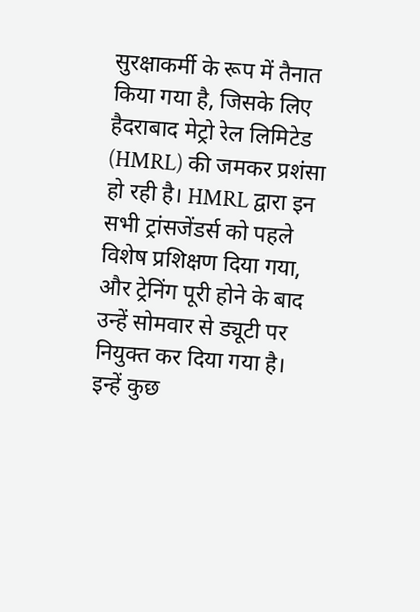सुरक्षाकर्मी के रूप में तैनात किया गया है, जिसके लिए हैदराबाद मेट्रो रेल लिमिटेड (HMRL) की जमकर प्रशंसा हो रही है। HMRL द्वारा इन सभी ट्रांसजेंडर्स को पहले विशेष प्रशिक्षण दिया गया, और ट्रेनिंग पूरी होने के बाद उन्हें सोमवार से ड्यूटी पर नियुक्त कर दिया गया है।
इन्हें कुछ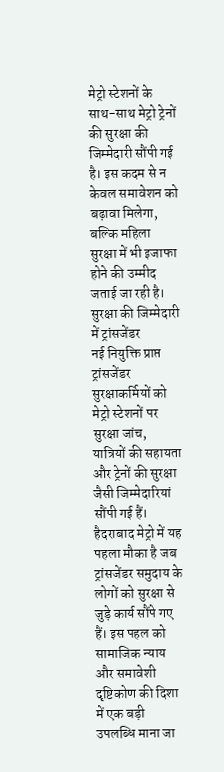मेट्रो स्टेशनों के साथ-साथ मेट्रो ट्रेनों की सुरक्षा की जिम्मेदारी सौंपी गई है। इस कदम से न केवल समावेशन को बढ़ावा मिलेगा, बल्कि महिला सुरक्षा में भी इजाफा होने की उम्मीद जताई जा रही है।
सुरक्षा की जिम्मेदारी में ट्रांसजेंडर
नई नियुक्ति प्राप्त ट्रांसजेंडर सुरक्षाकर्मियों को मेट्रो स्टेशनों पर सुरक्षा जांच, यात्रियों की सहायता और ट्रेनों की सुरक्षा जैसी जिम्मेदारियां सौंपी गई हैं। हैदराबाद मेट्रो में यह पहला मौका है जब ट्रांसजेंडर समुदाय के लोगों को सुरक्षा से जुड़े कार्य सौंपे गए हैं। इस पहल को सामाजिक न्याय और समावेशी दृष्टिकोण की दिशा में एक बड़ी उपलब्धि माना जा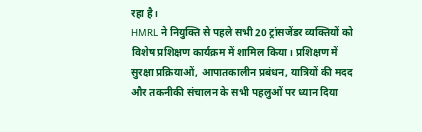रहा है।
HMRL ने नियुक्ति से पहले सभी 20 ट्रांसजेंडर व्यक्तियों को विशेष प्रशिक्षण कार्यक्रम में शामिल किया। प्रशिक्षण में सुरक्षा प्रक्रियाओं, आपातकालीन प्रबंधन, यात्रियों की मदद और तकनीकी संचालन के सभी पहलुओं पर ध्यान दिया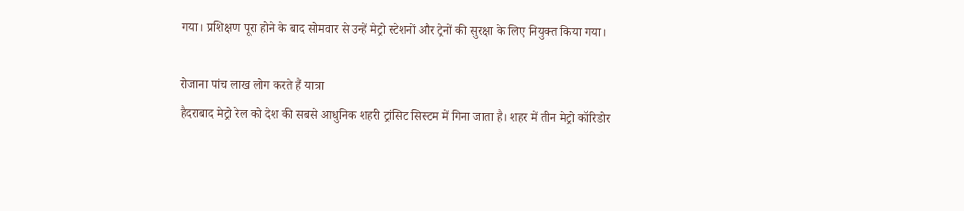गया। प्रशिक्षण पूरा होने के बाद सोमवार से उन्हें मेट्रो स्टेशनों और ट्रेनों की सुरक्षा के लिए नियुक्त किया गया।

रोजाना पांच लाख लोग करते हैं यात्रा
हैदराबाद मेट्रो रेल को देश की सबसे आधुनिक शहरी ट्रांसिट सिस्टम में गिना जाता है। शहर में तीन मेट्रो कॉरिडोर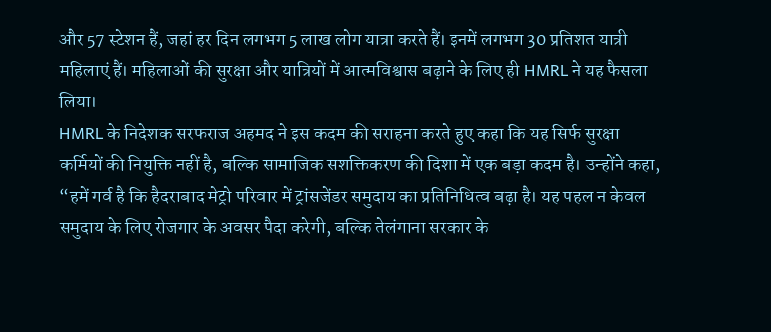और 57 स्टेशन हैं, जहां हर दिन लगभग 5 लाख लोग यात्रा करते हैं। इनमें लगभग 30 प्रतिशत यात्री महिलाएं हैं। महिलाओं की सुरक्षा और यात्रियों में आत्मविश्वास बढ़ाने के लिए ही HMRL ने यह फैसला लिया।
HMRL के निदेशक सरफराज अहमद ने इस कदम की सराहना करते हुए कहा कि यह सिर्फ सुरक्षा कर्मियों की नियुक्ति नहीं है, बल्कि सामाजिक सशक्तिकरण की दिशा में एक बड़ा कदम है। उन्होंने कहा, “हमें गर्व है कि हैदराबाद मेट्रो परिवार में ट्रांसजेंडर समुदाय का प्रतिनिधित्व बढ़ा है। यह पहल न केवल समुदाय के लिए रोजगार के अवसर पैदा करेगी, बल्कि तेलंगाना सरकार के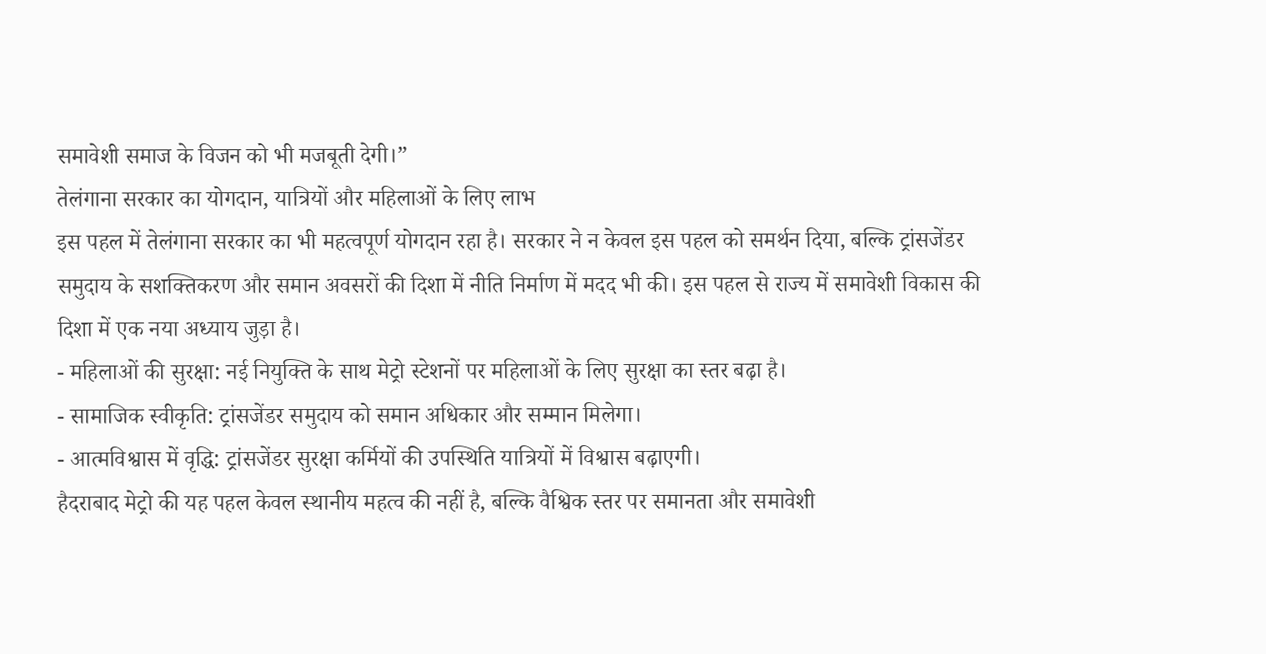समावेशी समाज के विजन को भी मजबूती देगी।”
तेलंगाना सरकार का योगदान, यात्रियों और महिलाओं के लिए लाभ
इस पहल में तेलंगाना सरकार का भी महत्वपूर्ण योगदान रहा है। सरकार ने न केवल इस पहल को समर्थन दिया, बल्कि ट्रांसजेंडर समुदाय के सशक्तिकरण और समान अवसरों की दिशा में नीति निर्माण में मदद भी की। इस पहल से राज्य में समावेशी विकास की दिशा में एक नया अध्याय जुड़ा है।
- महिलाओं की सुरक्षा: नई नियुक्ति के साथ मेट्रो स्टेशनों पर महिलाओं के लिए सुरक्षा का स्तर बढ़ा है।
- सामाजिक स्वीकृति: ट्रांसजेंडर समुदाय को समान अधिकार और सम्मान मिलेगा।
- आत्मविश्वास में वृद्धि: ट्रांसजेंडर सुरक्षा कर्मियों की उपस्थिति यात्रियों में विश्वास बढ़ाएगी।
हैदराबाद मेट्रो की यह पहल केवल स्थानीय महत्व की नहीं है, बल्कि वैश्विक स्तर पर समानता और समावेशी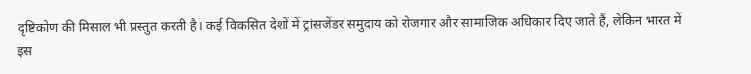दृष्टिकोण की मिसाल भी प्रस्तुत करती है। कई विकसित देशों में ट्रांसजेंडर समुदाय को रोजगार और सामाजिक अधिकार दिए जाते हैं, लेकिन भारत में इस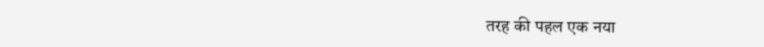तरह की पहल एक नया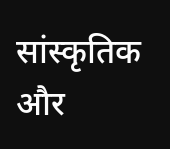सांस्कृतिक और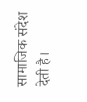सामाजिक संदेश देती है।